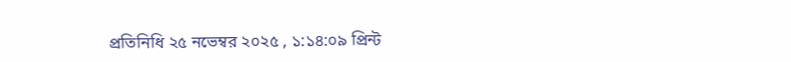প্রতিনিধি ২৫ নভেম্বর ২০২৫ , ১:১৪:০৯ প্রিন্ট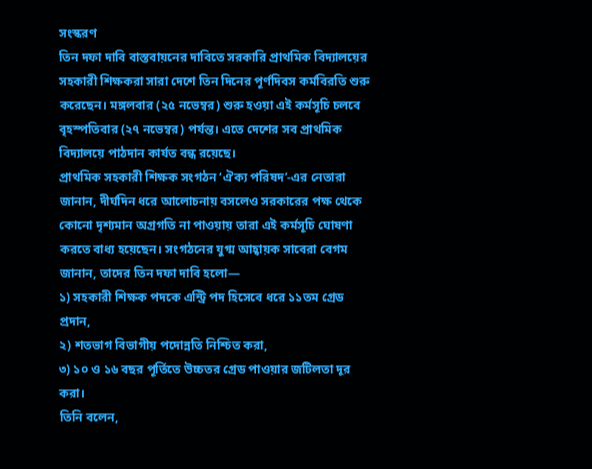সংস্করণ
তিন দফা দাবি বাস্তবায়নের দাবিতে সরকারি প্রাথমিক বিদ্যালয়ের সহকারী শিক্ষকরা সারা দেশে তিন দিনের পূর্ণদিবস কর্মবিরতি শুরু করেছেন। মঙ্গলবার (২৫ নভেম্বর) শুরু হওয়া এই কর্মসূচি চলবে বৃহস্পতিবার (২৭ নভেম্বর) পর্যন্ত। এতে দেশের সব প্রাথমিক বিদ্যালয়ে পাঠদান কার্যত বন্ধ রয়েছে।
প্রাথমিক সহকারী শিক্ষক সংগঠন ‘ঐক্য পরিষদ’-এর নেতারা জানান, দীর্ঘদিন ধরে আলোচনায় বসলেও সরকারের পক্ষ থেকে কোনো দৃশ্যমান অগ্রগতি না পাওয়ায় তারা এই কর্মসূচি ঘোষণা করতে বাধ্য হয়েছেন। সংগঠনের যুগ্ম আহ্বায়ক সাবেরা বেগম জানান, তাদের তিন দফা দাবি হলো—
১) সহকারী শিক্ষক পদকে এন্ট্রি পদ হিসেবে ধরে ১১তম গ্রেড প্রদান,
২) শতভাগ বিভাগীয় পদোন্নতি নিশ্চিত করা,
৩) ১০ ও ১৬ বছর পূর্তিতে উচ্চতর গ্রেড পাওয়ার জটিলতা দূর করা।
তিনি বলেন,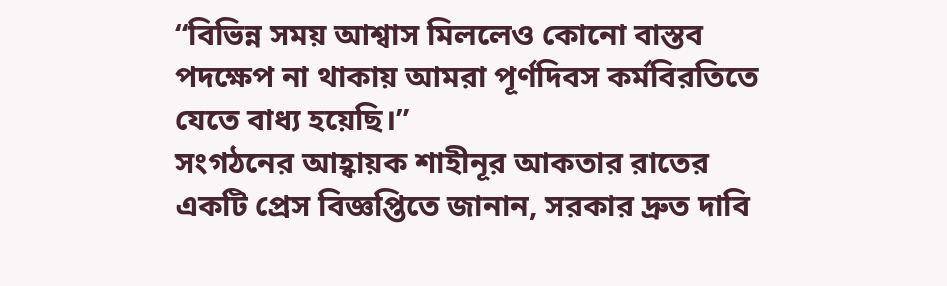“বিভিন্ন সময় আশ্বাস মিললেও কোনো বাস্তব পদক্ষেপ না থাকায় আমরা পূর্ণদিবস কর্মবিরতিতে যেতে বাধ্য হয়েছি।”
সংগঠনের আহ্বায়ক শাহীনূর আকতার রাতের একটি প্রেস বিজ্ঞপ্তিতে জানান, সরকার দ্রুত দাবি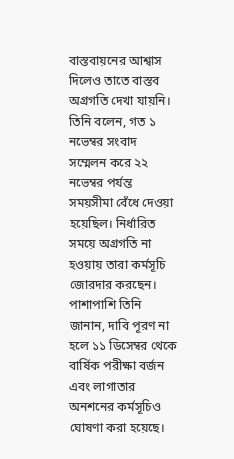বাস্তবায়নের আশ্বাস দিলেও তাতে বাস্তব অগ্রগতি দেখা যায়নি। তিনি বলেন, গত ১ নভেম্বর সংবাদ সম্মেলন করে ২২ নভেম্বর পর্যন্ত সময়সীমা বেঁধে দেওয়া হয়েছিল। নির্ধারিত সময়ে অগ্রগতি না হওয়ায় তারা কর্মসূচি জোরদার করছেন। পাশাপাশি তিনি জানান, দাবি পূরণ না হলে ১১ ডিসেম্বর থেকে বার্ষিক পরীক্ষা বর্জন এবং লাগাতার অনশনের কর্মসূচিও ঘোষণা করা হয়েছে।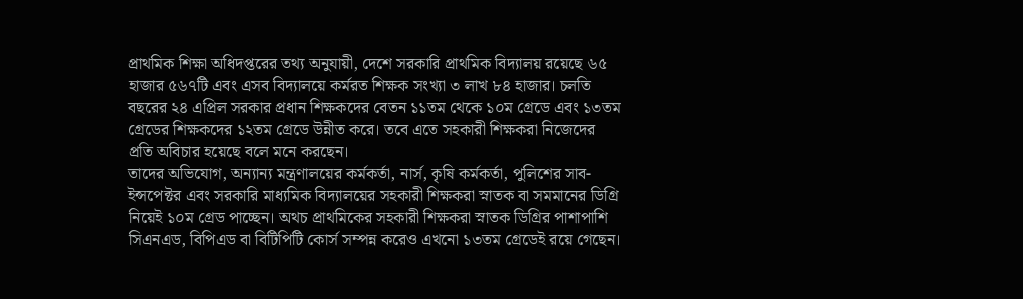প্রাথমিক শিক্ষা অধিদপ্তরের তথ্য অনুযায়ী, দেশে সরকারি প্রাথমিক বিদ্যালয় রয়েছে ৬৫ হাজার ৫৬৭টি এবং এসব বিদ্যালয়ে কর্মরত শিক্ষক সংখ্যা ৩ লাখ ৮৪ হাজার। চলতি বছরের ২৪ এপ্রিল সরকার প্রধান শিক্ষকদের বেতন ১১তম থেকে ১০ম গ্রেডে এবং ১৩তম গ্রেডের শিক্ষকদের ১২তম গ্রেডে উন্নীত করে। তবে এতে সহকারী শিক্ষকরা নিজেদের প্রতি অবিচার হয়েছে বলে মনে করছেন।
তাদের অভিযোগ, অন্যান্য মন্ত্রণালয়ের কর্মকর্তা, নার্স, কৃষি কর্মকর্তা, পুলিশের সাব-ইন্সপেক্টর এবং সরকারি মাধ্যমিক বিদ্যালয়ের সহকারী শিক্ষকরা স্নাতক বা সমমানের ডিগ্রি নিয়েই ১০ম গ্রেড পাচ্ছেন। অথচ প্রাথমিকের সহকারী শিক্ষকরা স্নাতক ডিগ্রির পাশাপাশি সিএনএড, বিপিএড বা বিটিপিটি কোর্স সম্পন্ন করেও এখনো ১৩তম গ্রেডেই রয়ে গেছেন।